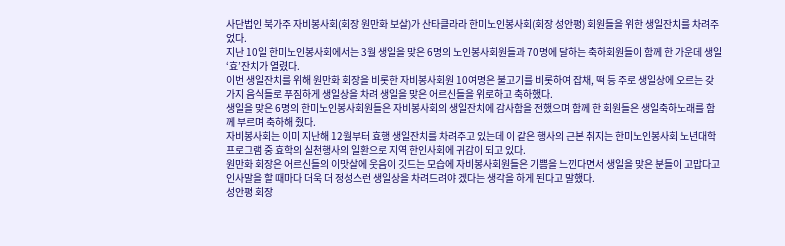사단법인 북가주 자비봉사회(회장 원만화 보살)가 산타클라라 한미노인봉사회(회장 성안평) 회원들을 위한 생일잔치를 차려주었다.
지난 10일 한미노인봉사회에서는 3월 생일을 맞은 6명의 노인봉사회원들과 70명에 달하는 축하회원들이 함께 한 가운데 생일 ‘효’잔치가 열렸다.
이번 생일잔치를 위해 원만화 회장을 비롯한 자비봉사회원 10여명은 불고기를 비롯하여 잡채, 떡 등 주로 생일상에 오르는 갖가지 음식들로 푸짐하게 생일상을 차려 생일을 맞은 어르신들을 위로하고 축하했다.
생일을 맞은 6명의 한미노인봉사회원들은 자비봉사회의 생일잔치에 감사함을 전했으며 함께 한 회원들은 생일축하노래를 함께 부르며 축하해 줬다.
자비봉사회는 이미 지난해 12월부터 효행 생일잔치를 차려주고 있는데 이 같은 행사의 근본 취지는 한미노인봉사회 노년대학 프로그램 중 효학의 실천행사의 일환으로 지역 한인사회에 귀감이 되고 있다.
원만화 회장은 어르신들의 이맛살에 웃음이 깃드는 모습에 자비봉사회원들은 기쁨을 느낀다면서 생일을 맞은 분들이 고맙다고 인사말을 할 때마다 더욱 더 정성스런 생일상을 차려드려야 겠다는 생각을 하게 된다고 말했다.
성안평 회장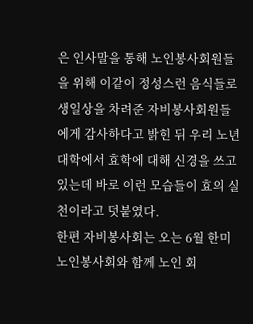은 인사말을 통해 노인봉사회원들을 위해 이같이 정성스런 음식들로 생일상을 차려준 자비봉사회원들에게 감사하다고 밝힌 뒤 우리 노년대학에서 효학에 대해 신경을 쓰고 있는데 바로 이런 모습들이 효의 실천이라고 덧붙였다.
한편 자비봉사회는 오는 6월 한미노인봉사회와 함께 노인 회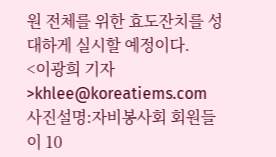원 전체를 위한 효도잔치를 성대하게 실시할 예정이다.
<이광희 기자>khlee@koreatiems.com
사진설명:자비봉사회 회원들이 10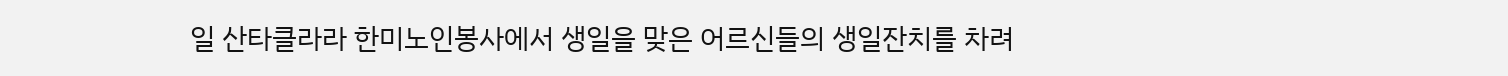일 산타클라라 한미노인봉사에서 생일을 맞은 어르신들의 생일잔치를 차려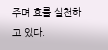주며 효를 실천하고 있다.